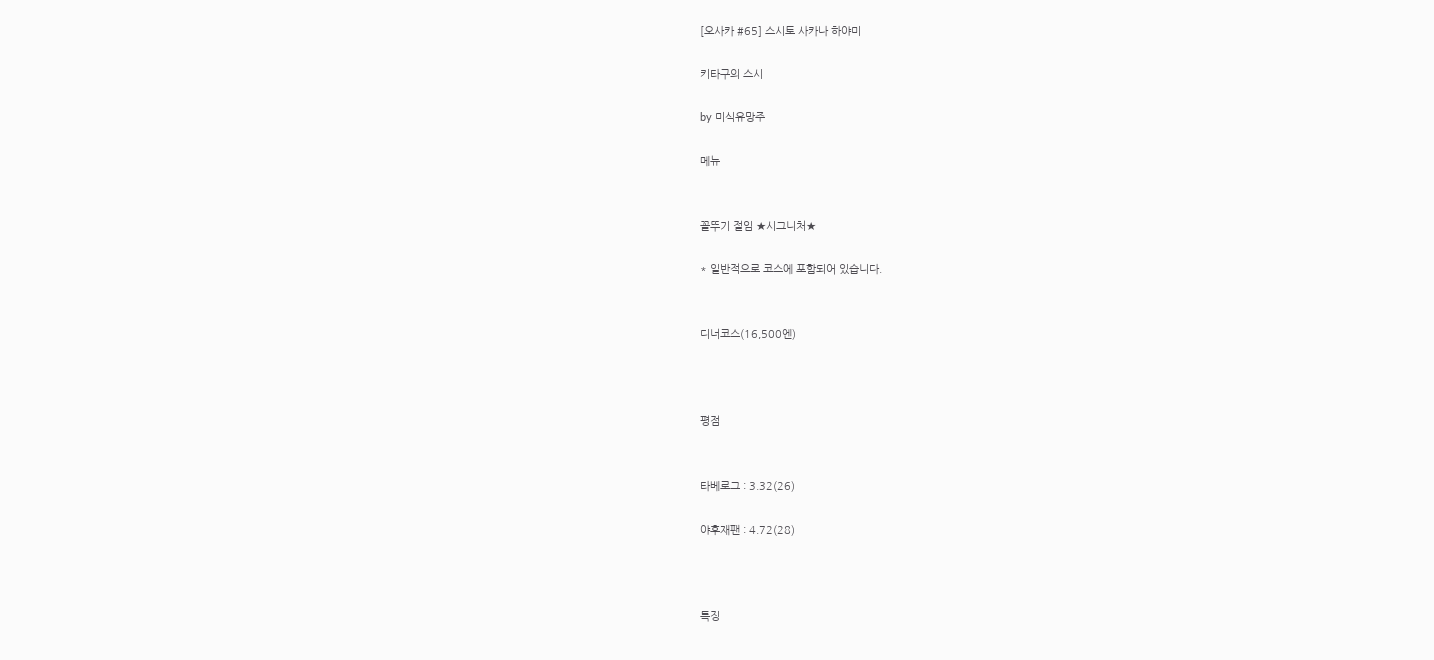[오사카 #65] 스시토 사카나 하야미

키타구의 스시

by 미식유망주

메뉴


꼴뚜기 절임 ★시그니처★

* 일반적으로 코스에 포함되어 있습니다.


디너코스(16,500엔)



평점


타베로그 : 3.32(26)

야후재팬 : 4.72(28)



특징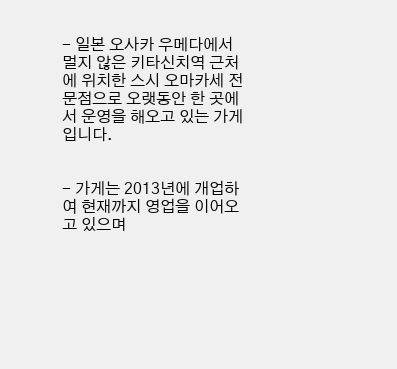- 일본 오사카 우메다에서 멀지 않은 키타신치역 근처에 위치한 스시 오마카세 전문점으로 오랫동안 한 곳에서 운영을 해오고 있는 가게입니다.


- 가게는 2013년에 개업하여 현재까지 영업을 이어오고 있으며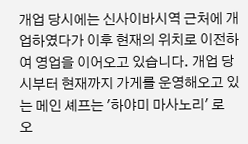개업 당시에는 신사이바시역 근처에 개업하였다가 이후 현재의 위치로 이전하여 영업을 이어오고 있습니다. 개업 당시부터 현재까지 가게를 운영해오고 있는 메인 셰프는 '하야미 마사노리' 로 오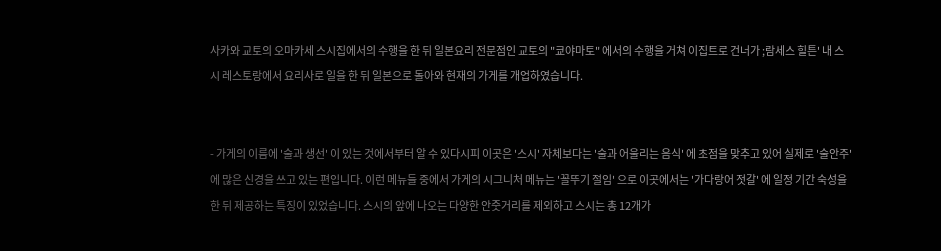사카와 교토의 오마카세 스시집에서의 수행을 한 뒤 일본요리 전문점인 교토의 "쿄야마토" 에서의 수행을 거쳐 이집트로 건너가 ;람세스 힐튼' 내 스시 레스토랑에서 요리사로 일을 한 뒤 일본으로 돌아와 현재의 가게를 개업하였습니다.


- 가게의 이름에 '술과 생선' 이 있는 것에서부터 알 수 있다시피 이곳은 '스시' 자체보다는 '술과 어울리는 음식' 에 초점을 맞추고 있어 실제로 '술안주' 에 많은 신경을 쓰고 있는 편입니다. 이런 메뉴들 중에서 가게의 시그니처 메뉴는 '꼴뚜기 절임' 으로 이곳에서는 '가다랑어 젓갈' 에 일정 기간 숙성을 한 뒤 제공하는 특징이 있었습니다. 스시의 앞에 나오는 다양한 안줏거리를 제외하고 스시는 총 12개가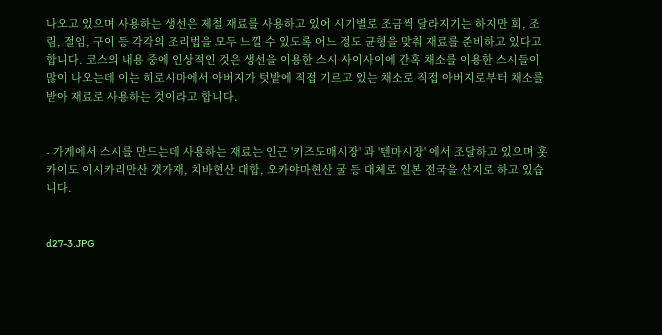나오고 있으며 사용하는 생선은 제철 재료를 사용하고 있어 시기별로 조금씩 달라지기는 하지만 회, 조림, 절임, 구이 등 각각의 조리법을 모두 느낄 수 있도록 어느 정도 균형을 맞춰 재료를 준비하고 있다고 합니다. 코스의 내용 중에 인상적인 것은 생선을 이용한 스시 사이사이에 간혹 채소를 이용한 스시들이 많이 나오는데 이는 히로시마에서 아버지가 텃밭에 직접 기르고 있는 채소로 직접 아버지로부터 채소를 받아 재료로 사용하는 것이라고 합니다.


- 가게에서 스시를 만드는데 사용하는 재료는 인근 '키즈도매시장' 과 '텐마시장' 에서 조달하고 있으며 홋카이도 이시카리만산 갯가재, 치바현산 대합, 오카야마현산 굴 등 대체로 일본 전국을 산지로 하고 있습니다.


d27-3.JPG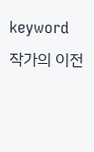keyword
작가의 이전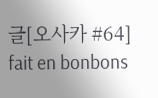글[오사카 #64] fait en bonbons